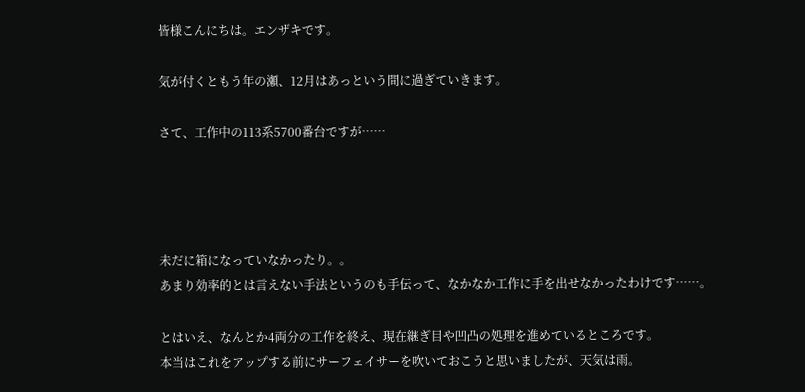皆様こんにちは。エンザキです。

気が付くともう年の瀬、12月はあっという間に過ぎていきます。

さて、工作中の113系5700番台ですが……




未だに箱になっていなかったり。。
あまり効率的とは言えない手法というのも手伝って、なかなか工作に手を出せなかったわけです……。

とはいえ、なんとか4両分の工作を終え、現在継ぎ目や凹凸の処理を進めているところです。
本当はこれをアップする前にサーフェイサーを吹いておこうと思いましたが、天気は雨。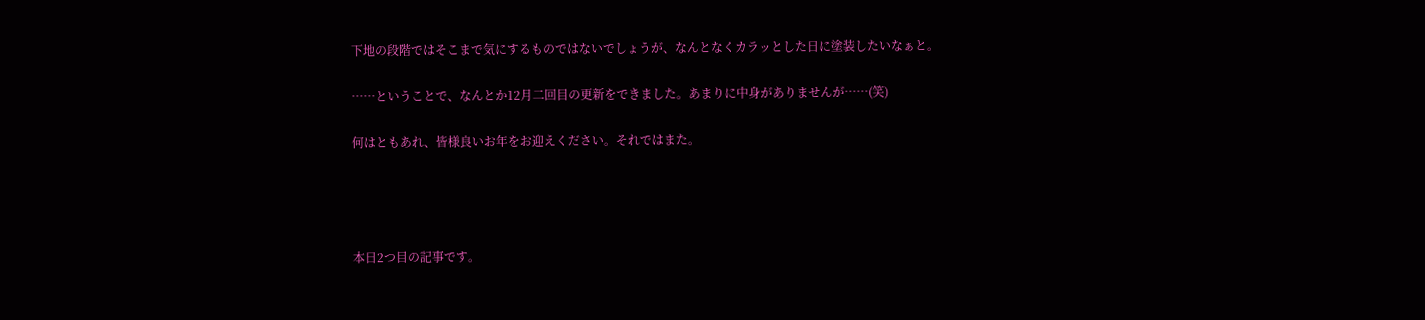下地の段階ではそこまで気にするものではないでしょうが、なんとなくカラッとした日に塗装したいなぁと。

……ということで、なんとか12月二回目の更新をできました。あまりに中身がありませんが……(笑)

何はともあれ、皆様良いお年をお迎えください。それではまた。




本日2つ目の記事です。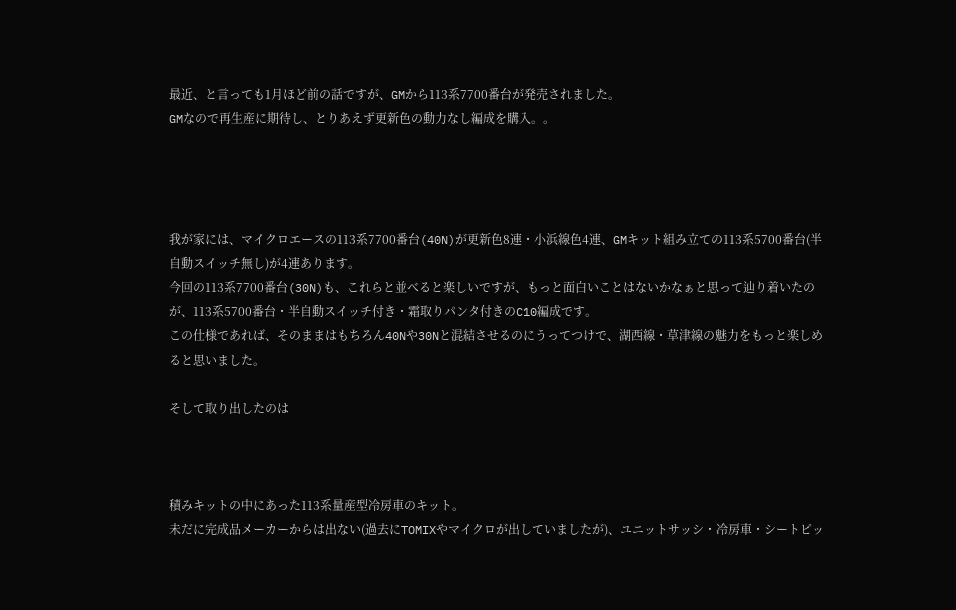最近、と言っても1月ほど前の話ですが、GMから113系7700番台が発売されました。
GMなので再生産に期待し、とりあえず更新色の動力なし編成を購入。。




我が家には、マイクロエースの113系7700番台(40N)が更新色8連・小浜線色4連、GMキット組み立ての113系5700番台(半自動スイッチ無し)が4連あります。
今回の113系7700番台(30N)も、これらと並べると楽しいですが、もっと面白いことはないかなぁと思って辿り着いたのが、113系5700番台・半自動スイッチ付き・霜取りパンタ付きのC10編成です。
この仕様であれば、そのままはもちろん40Nや30Nと混結させるのにうってつけで、湖西線・草津線の魅力をもっと楽しめると思いました。

そして取り出したのは



積みキットの中にあった113系量産型冷房車のキット。
未だに完成品メーカーからは出ない(過去にTOMIXやマイクロが出していましたが)、ユニットサッシ・冷房車・シートピッ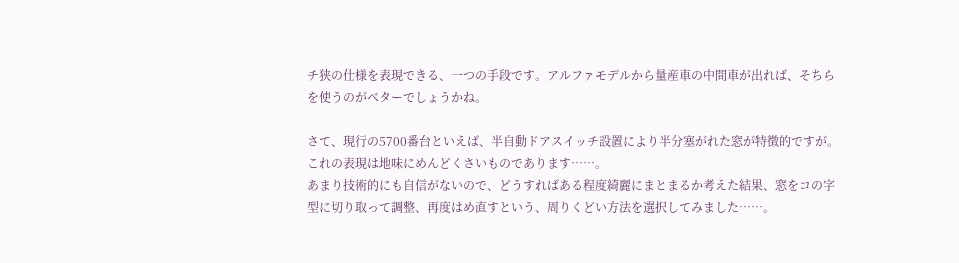チ狭の仕様を表現できる、一つの手段です。アルファモデルから量産車の中間車が出れば、そちらを使うのがベターでしょうかね。

さて、現行の5700番台といえば、半自動ドアスイッチ設置により半分塞がれた窓が特徴的ですが。これの表現は地味にめんどくさいものであります……。
あまり技術的にも自信がないので、どうすればある程度綺麗にまとまるか考えた結果、窓をコの字型に切り取って調整、再度はめ直すという、周りくどい方法を選択してみました……。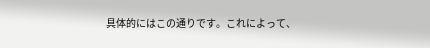具体的にはこの通りです。これによって、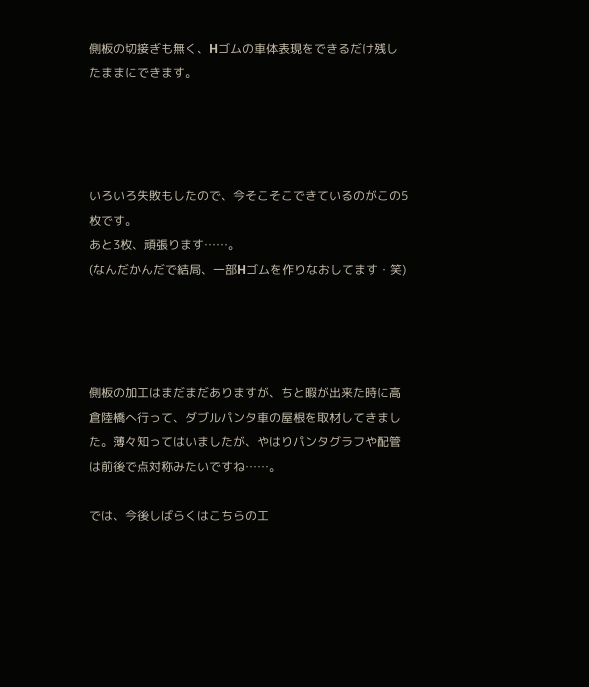側板の切接ぎも無く、Hゴムの車体表現をできるだけ残したままにできます。




いろいろ失敗もしたので、今そこそこできているのがこの5枚です。
あと3枚、頑張ります……。
(なんだかんだで結局、一部Hゴムを作りなおしてます・笑)




側板の加工はまだまだありますが、ちと暇が出来た時に高倉陸橋へ行って、ダブルパンタ車の屋根を取材してきました。薄々知ってはいましたが、やはりパンタグラフや配管は前後で点対称みたいですね……。

では、今後しばらくはこちらの工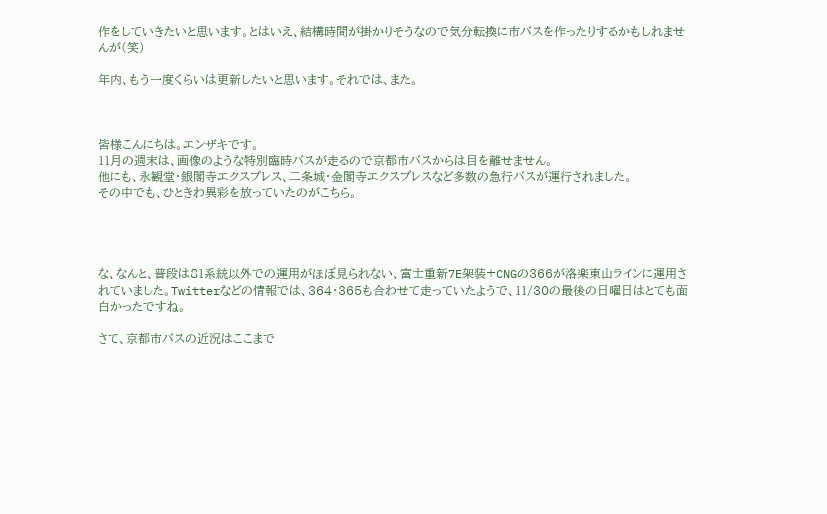作をしていきたいと思います。とはいえ、結構時間が掛かりそうなので気分転換に市バスを作ったりするかもしれませんが(笑)

年内、もう一度くらいは更新したいと思います。それでは、また。



皆様こんにちは。エンザキです。
11月の週末は、画像のような特別臨時バスが走るので京都市バスからは目を離せません。
他にも、永観堂・銀閣寺エクスプレス、二条城・金閣寺エクスプレスなど多数の急行バスが運行されました。
その中でも、ひときわ異彩を放っていたのがこちら。




な、なんと、普段は81系統以外での運用がほぼ見られない、富士重新7E架装+CNGの366が洛楽東山ラインに運用されていました。Twitterなどの情報では、364・365も合わせて走っていたようで、11/30の最後の日曜日はとても面白かったですね。

さて、京都市バスの近況はここまで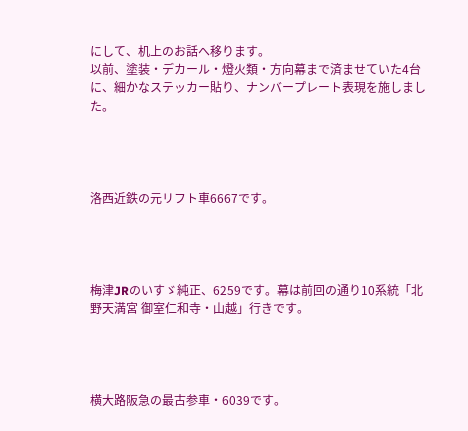にして、机上のお話へ移ります。
以前、塗装・デカール・燈火類・方向幕まで済ませていた4台に、細かなステッカー貼り、ナンバープレート表現を施しました。




洛西近鉄の元リフト車6667です。




梅津JRのいすゞ純正、6259です。幕は前回の通り10系統「北野天満宮 御室仁和寺・山越」行きです。




横大路阪急の最古参車・6039です。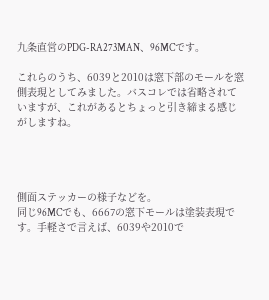九条直営のPDG-RA273MAN、96MCです。

これらのうち、6039と2010は窓下部のモールを窓側表現としてみました。バスコレでは省略されていますが、これがあるとちょっと引き締まる感じがしますね。




側面ステッカーの様子などを。
同じ96MCでも、6667の窓下モールは塗装表現です。手軽さで言えば、6039や2010で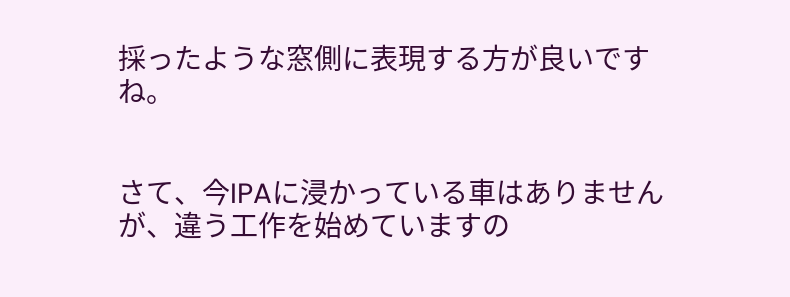採ったような窓側に表現する方が良いですね。


さて、今IPAに浸かっている車はありませんが、違う工作を始めていますの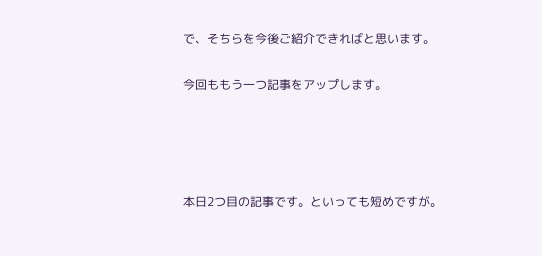で、そちらを今後ご紹介できればと思います。

今回ももう一つ記事をアップします。




本日2つ目の記事です。といっても短めですが。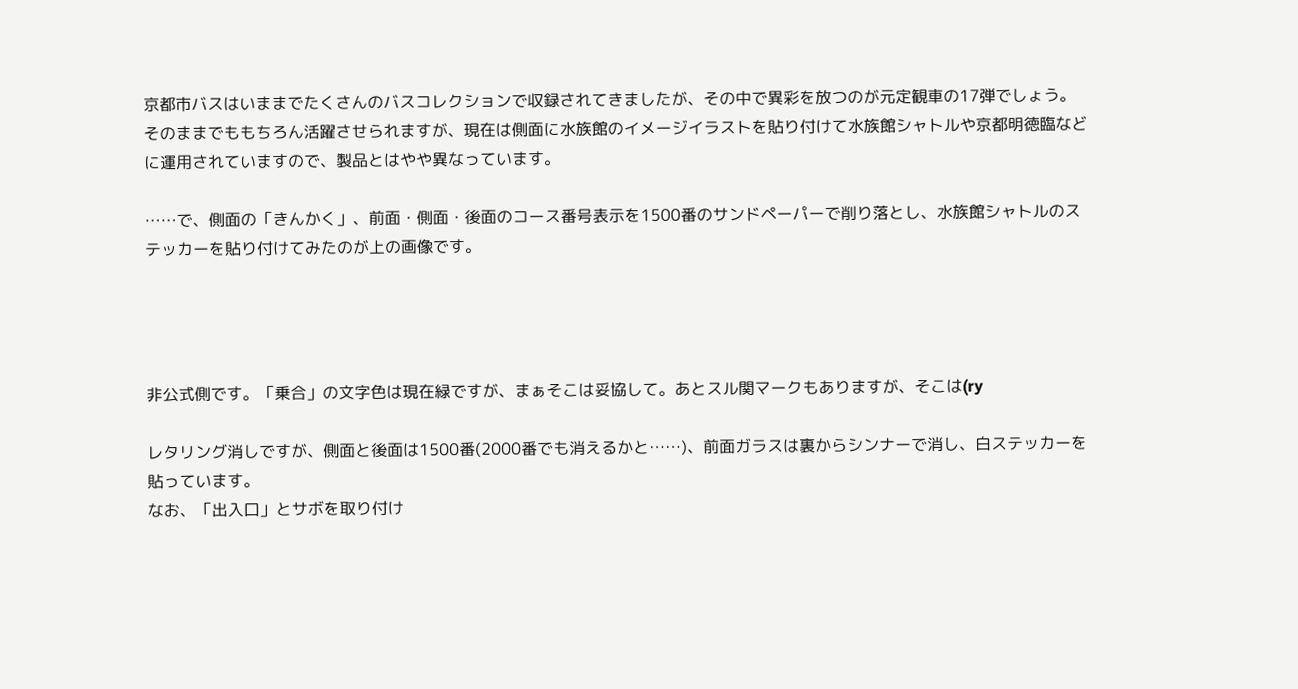京都市バスはいままでたくさんのバスコレクションで収録されてきましたが、その中で異彩を放つのが元定観車の17弾でしょう。
そのままでももちろん活躍させられますが、現在は側面に水族館のイメージイラストを貼り付けて水族館シャトルや京都明徳臨などに運用されていますので、製品とはやや異なっています。

……で、側面の「きんかく」、前面・側面・後面のコース番号表示を1500番のサンドペーパーで削り落とし、水族館シャトルのステッカーを貼り付けてみたのが上の画像です。




非公式側です。「乗合」の文字色は現在緑ですが、まぁそこは妥協して。あとスル関マークもありますが、そこは(ry

レタリング消しですが、側面と後面は1500番(2000番でも消えるかと……)、前面ガラスは裏からシンナーで消し、白ステッカーを貼っています。
なお、「出入口」とサボを取り付け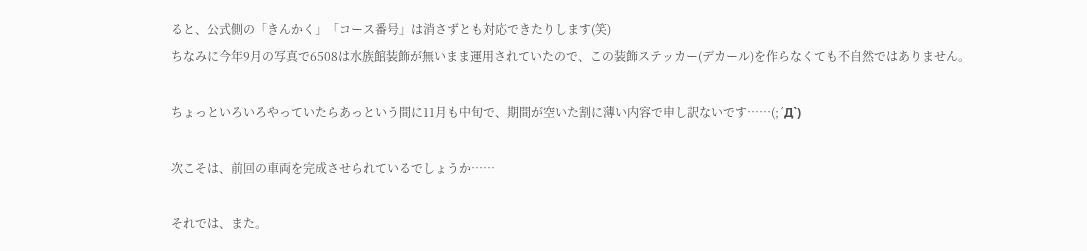ると、公式側の「きんかく」「コース番号」は消さずとも対応できたりします(笑)
ちなみに今年9月の写真で6508は水族館装飾が無いまま運用されていたので、この装飾ステッカー(デカール)を作らなくても不自然ではありません。

ちょっといろいろやっていたらあっという間に11月も中旬で、期間が空いた割に薄い内容で申し訳ないです……(;´Д`)

次こそは、前回の車両を完成させられているでしょうか……

それでは、また。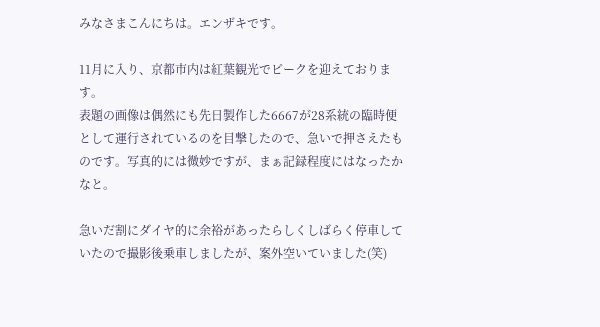みなさまこんにちは。エンザキです。

11月に入り、京都市内は紅葉観光でピークを迎えております。
表題の画像は偶然にも先日製作した6667が28系統の臨時便として運行されているのを目撃したので、急いで押さえたものです。写真的には微妙ですが、まぁ記録程度にはなったかなと。

急いだ割にダイヤ的に余裕があったらしくしばらく停車していたので撮影後乗車しましたが、案外空いていました(笑)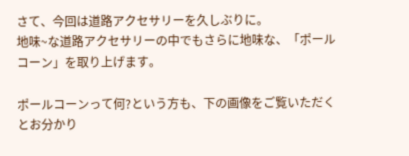さて、今回は道路アクセサリーを久しぶりに。
地味~な道路アクセサリーの中でもさらに地味な、「ポールコーン」を取り上げます。

ポールコーンって何?という方も、下の画像をご覧いただくとお分かり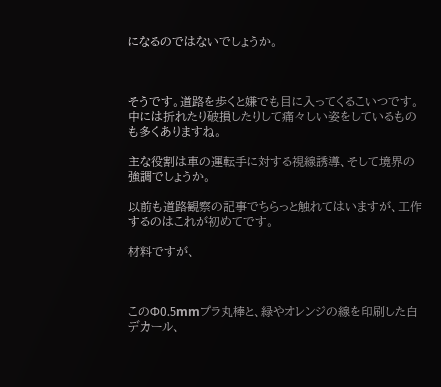になるのではないでしょうか。



そうです。道路を歩くと嫌でも目に入ってくるこいつです。
中には折れたり破損したりして痛々しい姿をしているものも多くありますね。

主な役割は車の運転手に対する視線誘導、そして境界の強調でしょうか。

以前も道路観察の記事でちらっと触れてはいますが、工作するのはこれが初めてです。

材料ですが、



このΦ0.5mmプラ丸棒と、緑やオレンジの線を印刷した白デカール、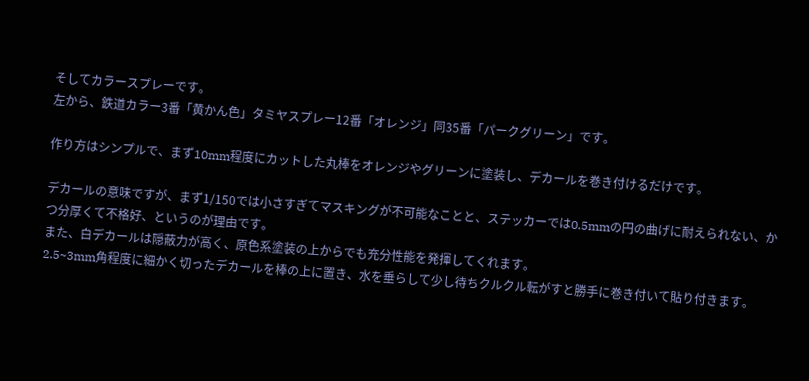そしてカラースプレーです。
左から、鉄道カラー3番「黄かん色」タミヤスプレー12番「オレンジ」同35番「パークグリーン」です。

作り方はシンプルで、まず10mm程度にカットした丸棒をオレンジやグリーンに塗装し、デカールを巻き付けるだけです。

デカールの意味ですが、まず1/150では小さすぎてマスキングが不可能なことと、ステッカーでは0.5mmの円の曲げに耐えられない、かつ分厚くて不格好、というのが理由です。
また、白デカールは隠蔽力が高く、原色系塗装の上からでも充分性能を発揮してくれます。
2.5~3mm角程度に細かく切ったデカールを棒の上に置き、水を垂らして少し待ちクルクル転がすと勝手に巻き付いて貼り付きます。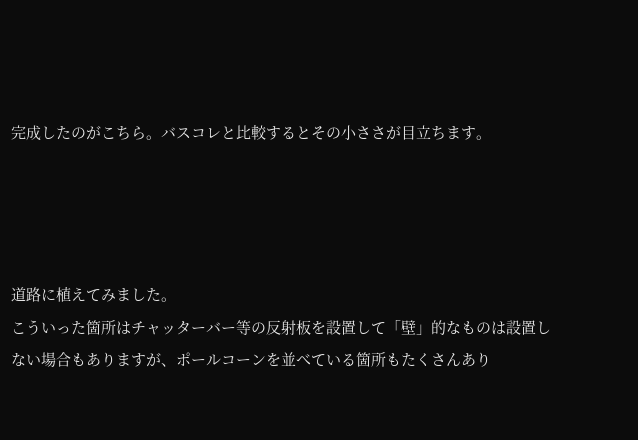完成したのがこちら。バスコレと比較するとその小ささが目立ちます。




道路に植えてみました。
こういった箇所はチャッターバー等の反射板を設置して「壁」的なものは設置しない場合もありますが、ポールコーンを並べている箇所もたくさんあり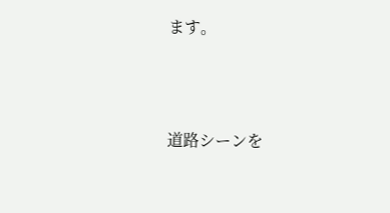ます。




道路シーンを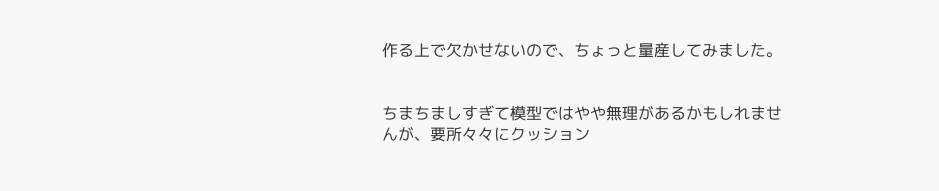作る上で欠かせないので、ちょっと量産してみました。


ちまちましすぎて模型ではやや無理があるかもしれませんが、要所々々にクッション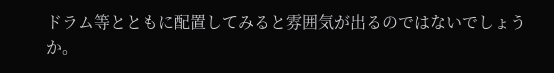ドラム等とともに配置してみると雰囲気が出るのではないでしょうか。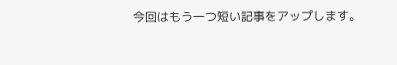今回はもう一つ短い記事をアップします。